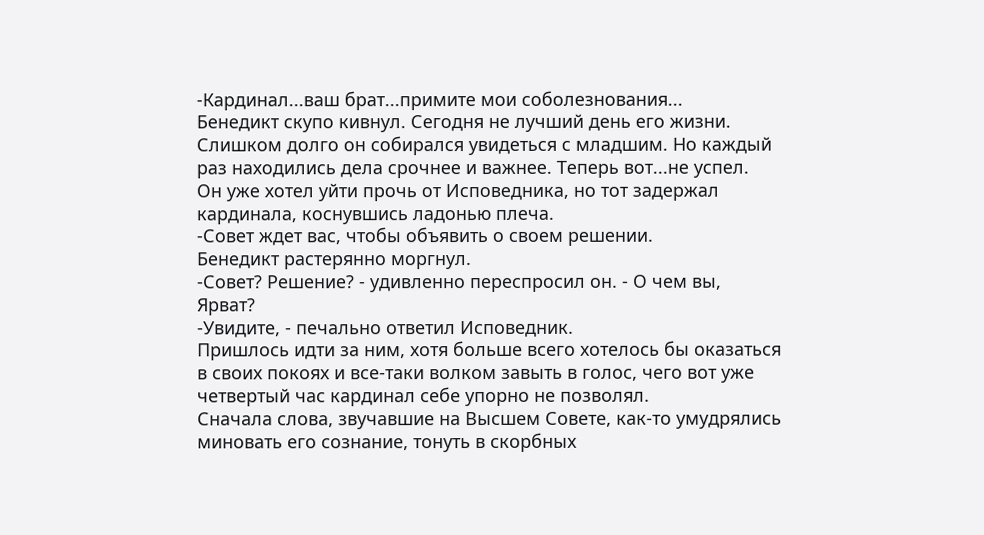-Кардинал...ваш брат...примите мои соболезнования...
Бенедикт скупо кивнул. Сегодня не лучший день его жизни. Слишком долго он собирался увидеться с младшим. Но каждый раз находились дела срочнее и важнее. Теперь вот...не успел.
Он уже хотел уйти прочь от Исповедника, но тот задержал кардинала, коснувшись ладонью плеча.
-Совет ждет вас, чтобы объявить о своем решении.
Бенедикт растерянно моргнул.
-Совет? Решение? - удивленно переспросил он. - О чем вы, Ярват?
-Увидите, - печально ответил Исповедник.
Пришлось идти за ним, хотя больше всего хотелось бы оказаться в своих покоях и все-таки волком завыть в голос, чего вот уже четвертый час кардинал себе упорно не позволял.
Сначала слова, звучавшие на Высшем Совете, как-то умудрялись миновать его сознание, тонуть в скорбных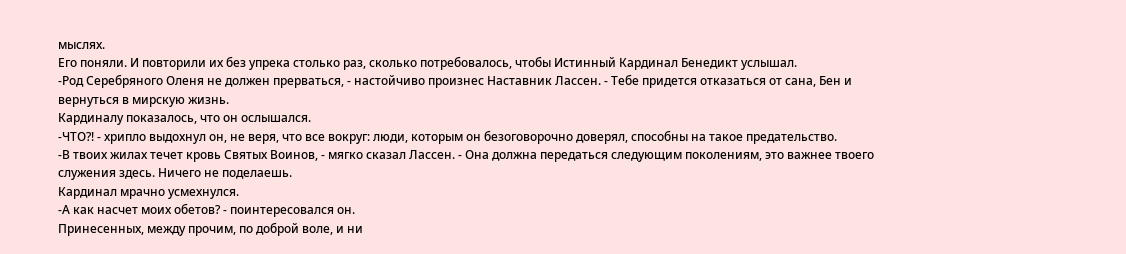мыслях.
Его поняли. И повторили их без упрека столько раз, сколько потребовалось, чтобы Истинный Кардинал Бенедикт услышал.
-Род Серебряного Оленя не должен прерваться, - настойчиво произнес Наставник Лассен. - Тебе придется отказаться от сана, Бен и вернуться в мирскую жизнь.
Кардиналу показалось, что он ослышался.
-ЧТО?! - хрипло выдохнул он, не веря, что все вокруг: люди, которым он безоговорочно доверял, способны на такое предательство.
-В твоих жилах течет кровь Святых Воинов, - мягко сказал Лассен. - Она должна передаться следующим поколениям, это важнее твоего служения здесь. Ничего не поделаешь.
Кардинал мрачно усмехнулся.
-А как насчет моих обетов? - поинтересовался он.
Принесенных, между прочим, по доброй воле, и ни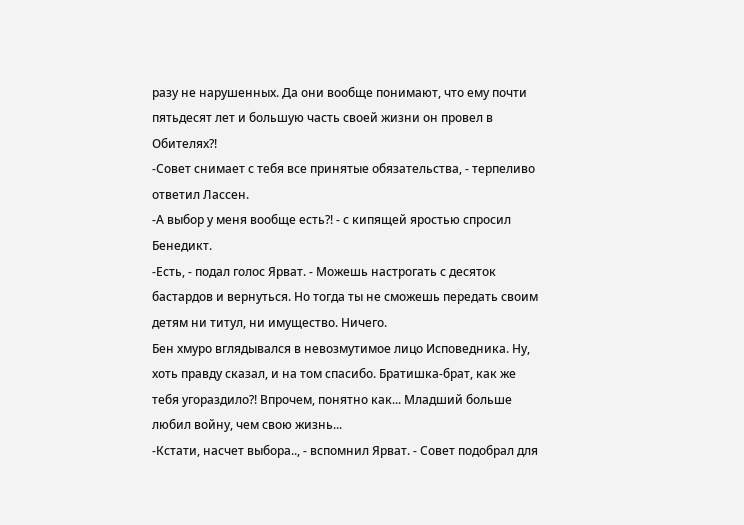разу не нарушенных. Да они вообще понимают, что ему почти пятьдесят лет и большую часть своей жизни он провел в Обителях?!
-Совет снимает с тебя все принятые обязательства, - терпеливо ответил Лассен.
-А выбор у меня вообще есть?! - с кипящей яростью спросил Бенедикт.
-Есть, - подал голос Ярват. - Можешь настрогать с десяток бастардов и вернуться. Но тогда ты не сможешь передать своим детям ни титул, ни имущество. Ничего.
Бен хмуро вглядывался в невозмутимое лицо Исповедника. Ну, хоть правду сказал, и на том спасибо. Братишка-брат, как же тебя угораздило?! Впрочем, понятно как... Младший больше любил войну, чем свою жизнь...
-Кстати, насчет выбора.., - вспомнил Ярват. - Совет подобрал для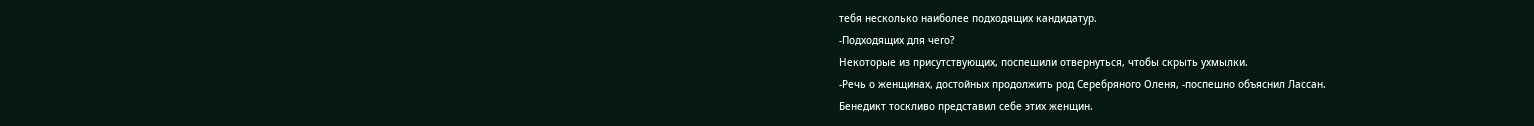тебя несколько наиболее подходящих кандидатур.
-Подходящих для чего?
Некоторые из присутствующих, поспешили отвернуться, чтобы скрыть ухмылки.
-Речь о женщинах, достойных продолжить род Серебряного Оленя, -поспешно объяснил Лассан.
Бенедикт тоскливо представил себе этих женщин.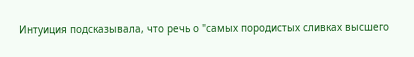Интуиция подсказывала, что речь о "самых породистых сливках высшего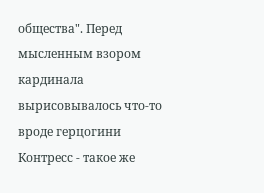общества". Перед мысленным взором кардинала вырисовывалось что-то вроде герцогини Контресс - такое же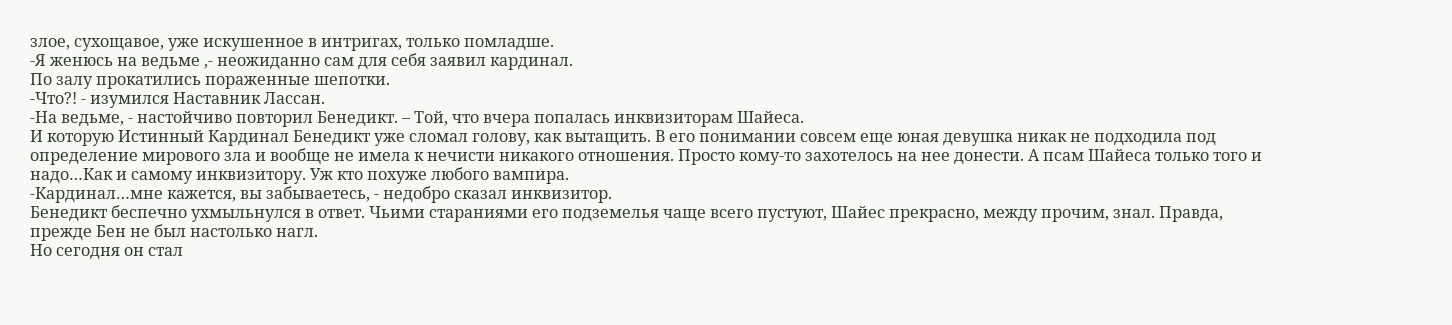злое, сухощавое, уже искушенное в интригах, только помладше.
-Я женюсь на ведьме ,- неожиданно сам для себя заявил кардинал.
По залу прокатились пораженные шепотки.
-Что?! - изумился Наставник Лассан.
-На ведьме, - настойчиво повторил Бенедикт. – Той, что вчера попалась инквизиторам Шайеса.
И которую Истинный Кардинал Бенедикт уже сломал голову, как вытащить. В его понимании совсем еще юная девушка никак не подходила под определение мирового зла и вообще не имела к нечисти никакого отношения. Просто кому-то захотелось на нее донести. А псам Шайеса только того и надо…Как и самому инквизитору. Уж кто похуже любого вампира.
-Кардинал…мне кажется, вы забываетесь, - недобро сказал инквизитор.
Бенедикт беспечно ухмыльнулся в ответ. Чьими стараниями его подземелья чаще всего пустуют, Шайес прекрасно, между прочим, знал. Правда, прежде Бен не был настолько нагл.
Но сегодня он стал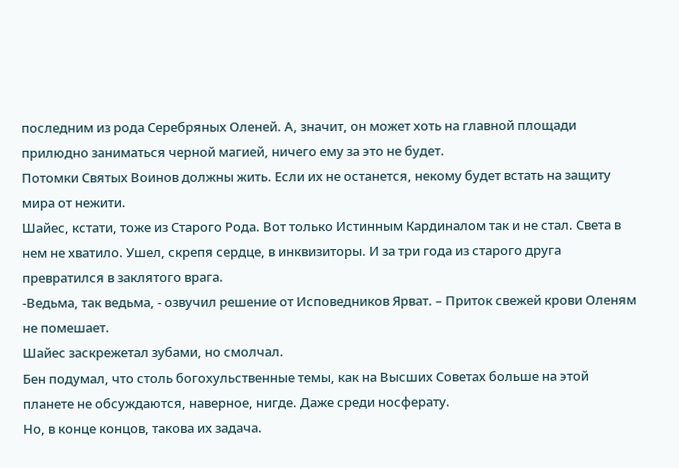последним из рода Серебряных Оленей. А, значит, он может хоть на главной площади прилюдно заниматься черной магией, ничего ему за это не будет.
Потомки Святых Воинов должны жить. Если их не останется, некому будет встать на защиту мира от нежити.
Шайес, кстати, тоже из Старого Рода. Вот только Истинным Кардиналом так и не стал. Света в нем не хватило. Ушел, скрепя сердце, в инквизиторы. И за три года из старого друга превратился в заклятого врага.
-Ведьма, так ведьма, - озвучил решение от Исповедников Ярват. – Приток свежей крови Оленям не помешает.
Шайес заскрежетал зубами, но смолчал.
Бен подумал, что столь богохульственные темы, как на Высших Советах больше на этой планете не обсуждаются, наверное, нигде. Даже среди носферату.
Но, в конце концов, такова их задача.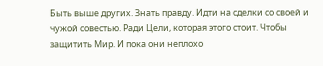Быть выше других. Знать правду. Идти на сделки со своей и чужой совестью. Ради Цели, которая этого стоит. Чтобы защитить Мир. И пока они неплохо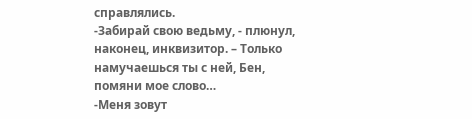справлялись.
-Забирай свою ведьму, - плюнул, наконец, инквизитор. – Только намучаешься ты с ней, Бен, помяни мое слово…
-Меня зовут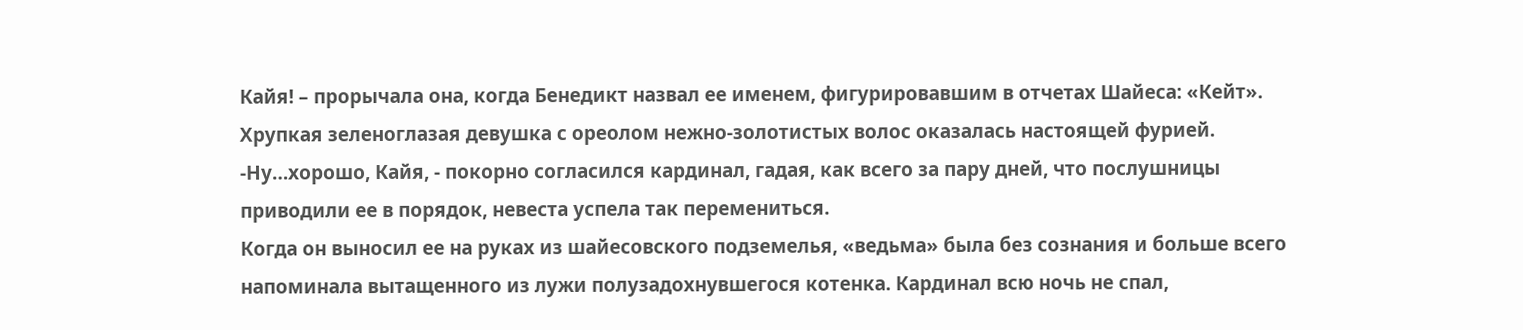Кайя! – прорычала она, когда Бенедикт назвал ее именем, фигурировавшим в отчетах Шайеса: «Кейт».
Хрупкая зеленоглазая девушка с ореолом нежно-золотистых волос оказалась настоящей фурией.
-Ну…хорошо, Кайя, - покорно согласился кардинал, гадая, как всего за пару дней, что послушницы приводили ее в порядок, невеста успела так перемениться.
Когда он выносил ее на руках из шайесовского подземелья, «ведьма» была без сознания и больше всего напоминала вытащенного из лужи полузадохнувшегося котенка. Кардинал всю ночь не спал,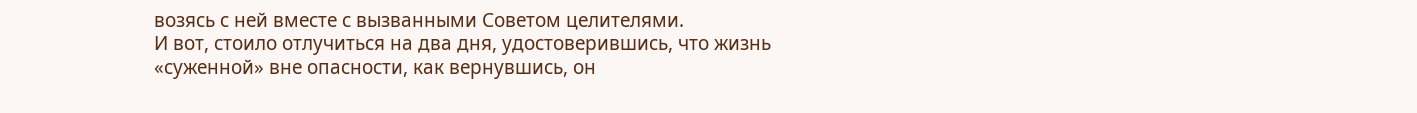возясь с ней вместе с вызванными Советом целителями.
И вот, стоило отлучиться на два дня, удостоверившись, что жизнь «суженной» вне опасности, как вернувшись, он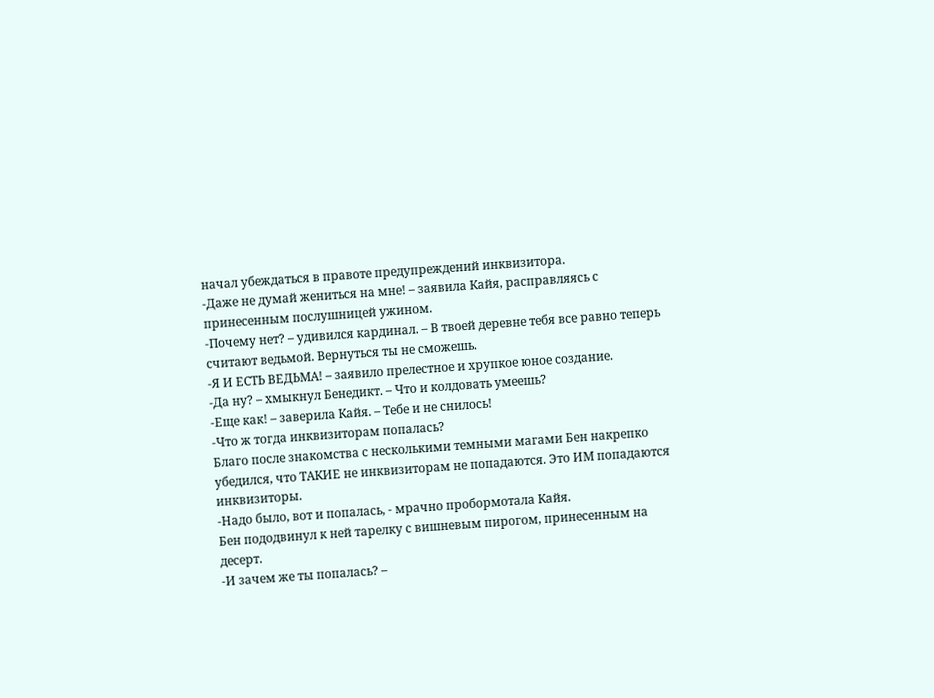начал убеждаться в правоте предупреждений инквизитора.
-Даже не думай жениться на мне! – заявила Кайя, расправляясь с принесенным послушницей ужином.
-Почему нет? – удивился кардинал. – В твоей деревне тебя все равно теперь считают ведьмой. Вернуться ты не сможешь.
-Я И ЕСТЬ ВЕДЬМА! – заявило прелестное и хрупкое юное создание.
-Да ну? – хмыкнул Бенедикт. – Что и колдовать умеешь?
-Еще как! – заверила Кайя. – Тебе и не снилось!
-Что ж тогда инквизиторам попалась?
Благо после знакомства с несколькими темными магами Бен накрепко убедился, что ТАКИЕ не инквизиторам не попадаются. Это ИМ попадаются инквизиторы.
-Надо было, вот и попалась, - мрачно пробормотала Кайя.
Бен пододвинул к ней тарелку с вишневым пирогом, принесенным на десерт.
-И зачем же ты попалась? –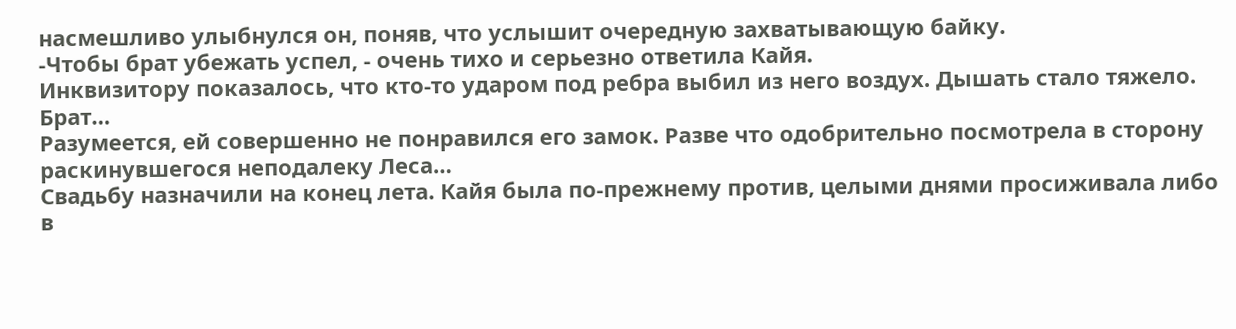насмешливо улыбнулся он, поняв, что услышит очередную захватывающую байку.
-Чтобы брат убежать успел, - очень тихо и серьезно ответила Кайя.
Инквизитору показалось, что кто-то ударом под ребра выбил из него воздух. Дышать стало тяжело.
Брат…
Разумеется, ей совершенно не понравился его замок. Разве что одобрительно посмотрела в сторону раскинувшегося неподалеку Леса…
Свадьбу назначили на конец лета. Кайя была по-прежнему против, целыми днями просиживала либо в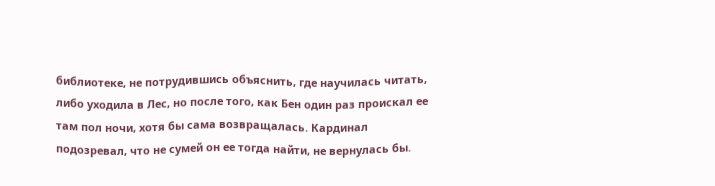библиотеке, не потрудившись объяснить, где научилась читать, либо уходила в Лес, но после того, как Бен один раз проискал ее там пол ночи, хотя бы сама возвращалась. Кардинал подозревал, что не сумей он ее тогда найти, не вернулась бы.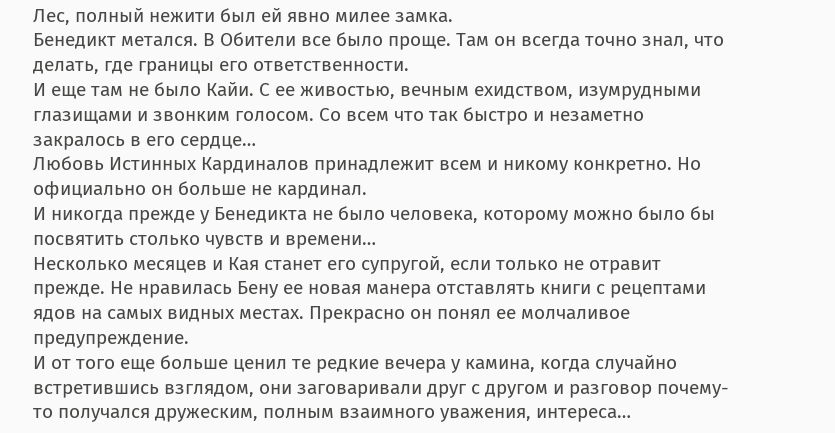Лес, полный нежити был ей явно милее замка.
Бенедикт метался. В Обители все было проще. Там он всегда точно знал, что делать, где границы его ответственности.
И еще там не было Кайи. С ее живостью, вечным ехидством, изумрудными глазищами и звонким голосом. Со всем что так быстро и незаметно закралось в его сердце…
Любовь Истинных Кардиналов принадлежит всем и никому конкретно. Но официально он больше не кардинал.
И никогда прежде у Бенедикта не было человека, которому можно было бы посвятить столько чувств и времени…
Несколько месяцев и Кая станет его супругой, если только не отравит прежде. Не нравилась Бену ее новая манера отставлять книги с рецептами ядов на самых видных местах. Прекрасно он понял ее молчаливое предупреждение.
И от того еще больше ценил те редкие вечера у камина, когда случайно встретившись взглядом, они заговаривали друг с другом и разговор почему-то получался дружеским, полным взаимного уважения, интереса…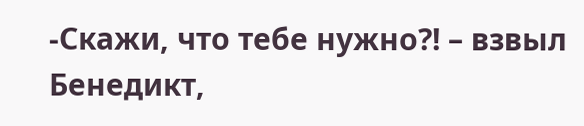-Скажи, что тебе нужно?! – взвыл Бенедикт,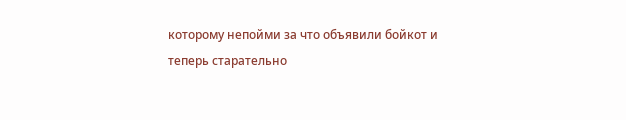которому непойми за что объявили бойкот и теперь старательно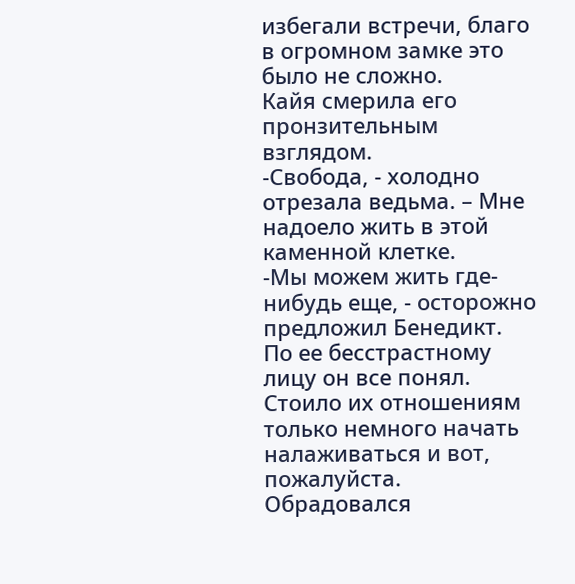избегали встречи, благо в огромном замке это было не сложно.
Кайя смерила его пронзительным взглядом.
-Свобода, - холодно отрезала ведьма. – Мне надоело жить в этой каменной клетке.
-Мы можем жить где-нибудь еще, - осторожно предложил Бенедикт.
По ее бесстрастному лицу он все понял.
Стоило их отношениям только немного начать налаживаться и вот, пожалуйста. Обрадовался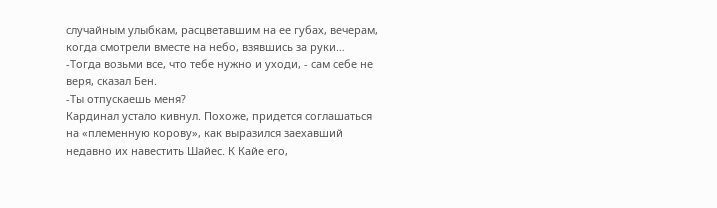случайным улыбкам, расцветавшим на ее губах, вечерам, когда смотрели вместе на небо, взявшись за руки…
-Тогда возьми все, что тебе нужно и уходи, - сам себе не веря, сказал Бен.
-Ты отпускаешь меня?
Кардинал устало кивнул. Похоже, придется соглашаться на «племенную корову», как выразился заехавший недавно их навестить Шайес. К Кайе его,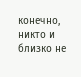конечно, никто и близко не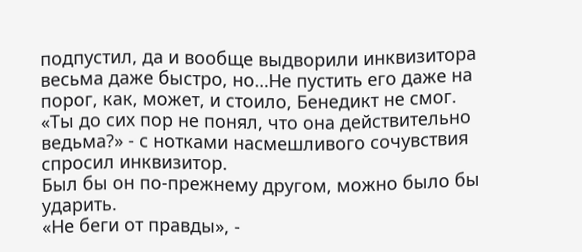подпустил, да и вообще выдворили инквизитора весьма даже быстро, но…Не пустить его даже на порог, как, может, и стоило, Бенедикт не смог.
«Ты до сих пор не понял, что она действительно ведьма?» - с нотками насмешливого сочувствия спросил инквизитор.
Был бы он по-прежнему другом, можно было бы ударить.
«Не беги от правды», -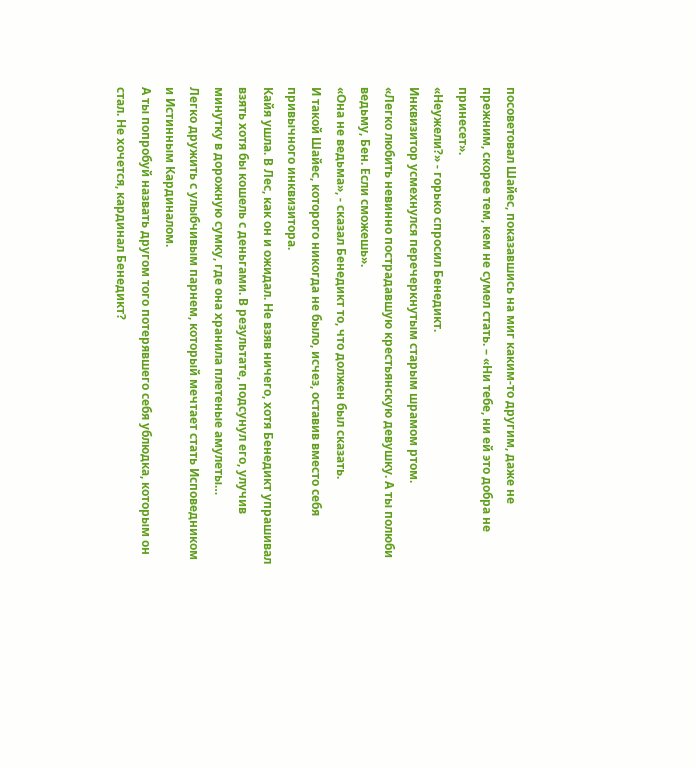посоветовал Шайес, показавшись на миг каким-то другим, даже не прежним, скорее тем, кем не сумел стать. – «Ни тебе, ни ей это добра не принесет».
«Неужели?» - горько спросил Бенедикт.
Инквизитор усмехнулся перечеркнутым старым шрамом ртом.
«Легко любить невинно пострадавшую крестьянскую девушку. А ты полюби ведьму, Бен. Если сможешь».
«Она не ведьма», - сказал Бенедикт то, что должен был сказать.
И такой Шайес, которого никогда не было, исчез, оставив вместо себя привычного инквизитора.
Кайя ушла. В Лес, как он и ожидал. Не взяв ничего, хотя Бенедикт упрашивал взять хотя бы кошель с деньгами. В результате, подсунул его, улучив минутку в дорожную сумку, где она хранила плетеные амулеты…
Легко дружить с улыбчивым парнем, который мечтает стать Исповедником и Истинным Кардиналом.
А ты попробуй назвать другом того потерявшего себя ублюдка, которым он стал. Не хочется, кардинал Бенедикт?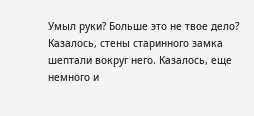Умыл руки? Больше это не твое дело?
Казалось, стены старинного замка шептали вокруг него. Казалось, еще немного и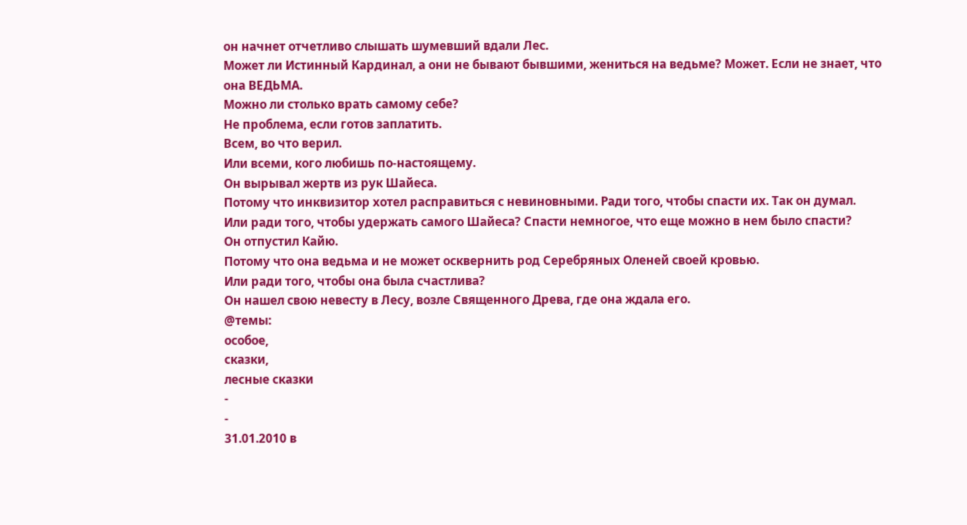он начнет отчетливо слышать шумевший вдали Лес.
Может ли Истинный Кардинал, а они не бывают бывшими, жениться на ведьме? Может. Если не знает, что она ВЕДЬМА.
Можно ли столько врать самому себе?
Не проблема, если готов заплатить.
Всем, во что верил.
Или всеми, кого любишь по-настоящему.
Он вырывал жертв из рук Шайеса.
Потому что инквизитор хотел расправиться с невиновными. Ради того, чтобы спасти их. Так он думал.
Или ради того, чтобы удержать самого Шайеса? Спасти немногое, что еще можно в нем было спасти?
Он отпустил Кайю.
Потому что она ведьма и не может осквернить род Серебряных Оленей своей кровью.
Или ради того, чтобы она была счастлива?
Он нашел свою невесту в Лесу, возле Священного Древа, где она ждала его.
@темы:
особое,
сказки,
лесные сказки
-
-
31.01.2010 в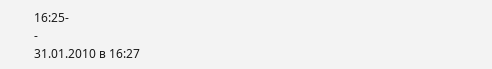16:25-
-
31.01.2010 в 16:27